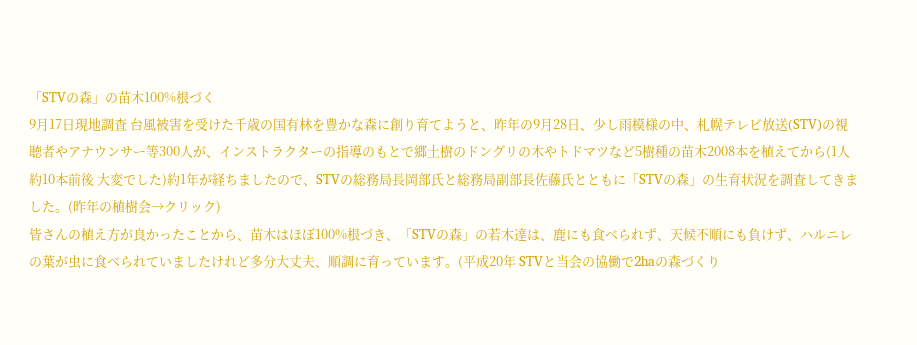「STVの森」の苗木100%根づく
9月17日現地調査 台風被害を受けた千歳の国有林を豊かな森に創り育てようと、昨年の9月28日、少し雨模様の中、札幌テレビ放送(STV)の視聴者やアナウンサー等300人が、インストラクターの指導のもとで郷土樹のドングリの木やトドマツなど5樹種の苗木2008本を植えてから(1人約10本前後 大変でした)約1年が経ちましたので、STVの総務局長岡部氏と総務局副部長佐藤氏とともに「STVの森」の生育状況を調査してきました。(昨年の植樹会→クリック)
皆さんの植え方が良かったことから、苗木はほぼ100%根づき、「STVの森」の若木達は、鹿にも食べられず、天候不順にも負けず、ハルニレの葉が虫に食べられていましたけれど多分大丈夫、順調に育っています。(平成20年 STVと当会の協働で2haの森づくり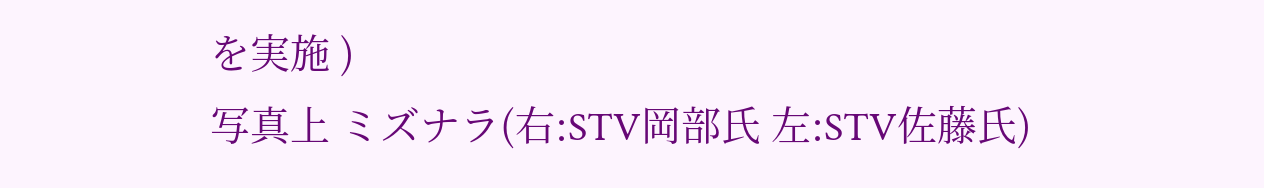を実施 )
写真上 ミズナラ(右:STV岡部氏 左:STV佐藤氏)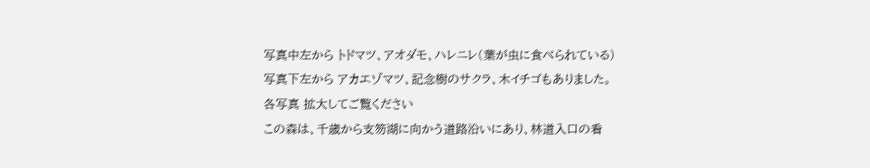写真中左から トドマツ、アオダモ、ハレニレ(葉が虫に食べられている)
写真下左から アカエゾマツ、記念樹のサクラ、木イチゴもありました。
各写真 拡大してご覧ください
この森は、千歳から支笏湖に向かう道路沿いにあり、林道入口の看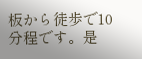板から徒歩で10分程です。是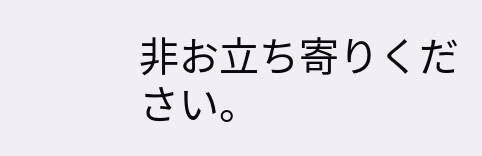非お立ち寄りください。